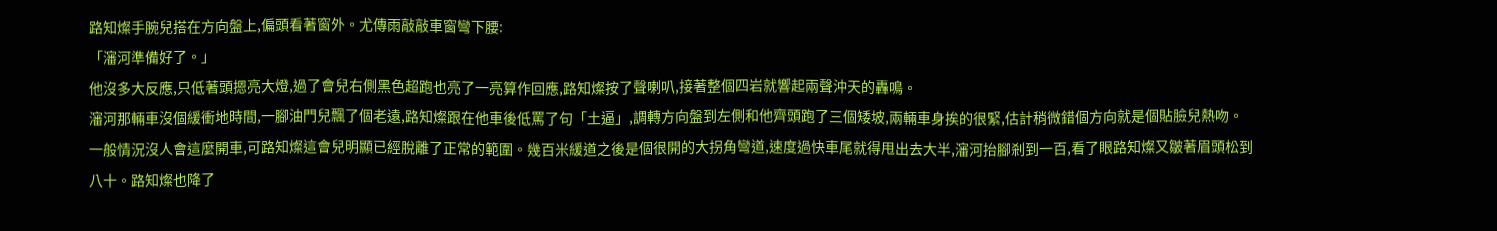路知燦手腕兒搭在方向盤上,偏頭看著窗外。尤傳雨敲敲車窗彎下腰:
「瀋河準備好了。」
他沒多大反應,只低著頭摁亮大燈,過了會兒右側黑色超跑也亮了一亮算作回應,路知燦按了聲喇叭,接著整個四岩就響起兩聲沖天的轟鳴。
瀋河那輛車沒個緩衝地時間,一腳油門兒飄了個老遠,路知燦跟在他車後低罵了句「土逼」,調轉方向盤到左側和他齊頭跑了三個矮坡,兩輛車身挨的很緊,估計稍微錯個方向就是個貼臉兒熱吻。
一般情況沒人會這麼開車,可路知燦這會兒明顯已經脫離了正常的範圍。幾百米緩道之後是個很開的大拐角彎道,速度過快車尾就得甩出去大半,瀋河抬腳剎到一百,看了眼路知燦又皺著眉頭松到八十。路知燦也降了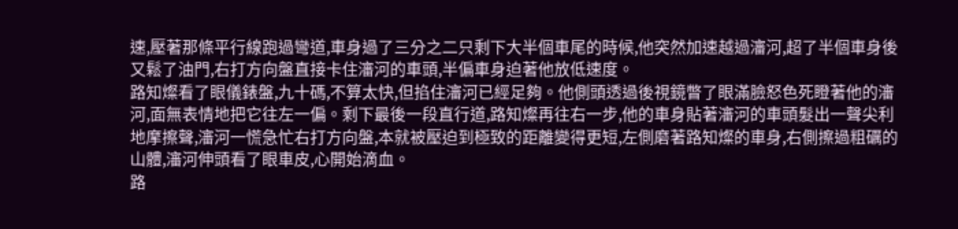速,壓著那條平行線跑過彎道,車身過了三分之二只剩下大半個車尾的時候,他突然加速越過瀋河,超了半個車身後又鬆了油門,右打方向盤直接卡住瀋河的車頭,半偏車身迫著他放低速度。
路知燦看了眼儀錶盤,九十碼,不算太快,但掐住瀋河已經足夠。他側頭透過後視鏡瞥了眼滿臉怒色死瞪著他的瀋河,面無表情地把它往左一偏。剩下最後一段直行道,路知燦再往右一步,他的車身貼著瀋河的車頭髮出一聲尖利地摩擦聲,瀋河一慌急忙右打方向盤,本就被壓迫到極致的距離變得更短,左側磨著路知燦的車身,右側擦過粗礪的山體,瀋河伸頭看了眼車皮,心開始滴血。
路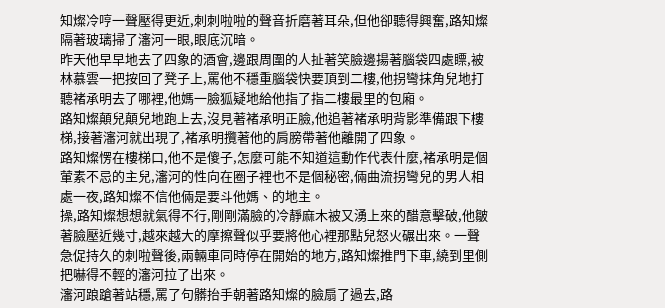知燦冷哼一聲壓得更近,刺刺啦啦的聲音折磨著耳朵,但他卻聽得興奮,路知燦隔著玻璃掃了瀋河一眼,眼底沉暗。
昨天他早早地去了四象的酒會,邊跟周圍的人扯著笑臉邊揚著腦袋四處瞟,被林慕雲一把按回了凳子上,罵他不穩重腦袋快要頂到二樓,他拐彎抹角兒地打聽褚承明去了哪裡,他媽一臉狐疑地給他指了指二樓最里的包廂。
路知燦顛兒顛兒地跑上去,沒見著褚承明正臉,他追著褚承明背影準備跟下樓梯,接著瀋河就出現了,褚承明攬著他的肩膀帶著他離開了四象。
路知燦愣在樓梯口,他不是傻子,怎麼可能不知道這動作代表什麼,褚承明是個葷素不忌的主兒,瀋河的性向在圈子裡也不是個秘密,倆曲流拐彎兒的男人相處一夜,路知燦不信他倆是要斗他媽、的地主。
操,路知燦想想就氣得不行,剛剛滿臉的冷靜麻木被又湧上來的醋意擊破,他皺著臉壓近幾寸,越來越大的摩擦聲似乎要將他心裡那點兒怒火碾出來。一聲急促持久的刺啦聲後,兩輛車同時停在開始的地方,路知燦推門下車,繞到里側把嚇得不輕的瀋河拉了出來。
瀋河踉蹌著站穩,罵了句髒抬手朝著路知燦的臉扇了過去,路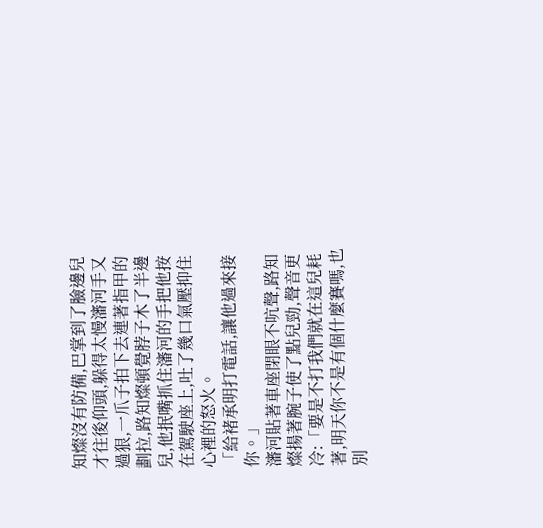知燦沒有防備,巴掌到了臉邊兒才往後仰頭,躲得太慢瀋河手又過狠,一爪子拍下去連著指甲的劃拉,路知燦頓覺脖子木了半邊兒,他抿嘴抓住瀋河的手把他按在駕駛座上,吐了幾口氣壓抑住心裡的怒火。
「給褚承明打電話,讓他過來接你。」
瀋河貼著車座閉眼不吭聲,路知燦揚著腕子使了點兒勁,聲音更冷:「要是不打我們就在這兒耗著,明天你不是有個什麼賽嗎,也別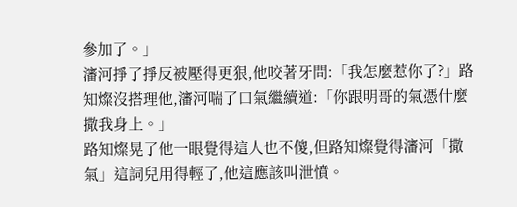參加了。」
瀋河掙了掙反被壓得更狠,他咬著牙問:「我怎麼惹你了?」路知燦沒搭理他,瀋河喘了口氣繼續道:「你跟明哥的氣憑什麼撒我身上。」
路知燦晃了他一眼覺得這人也不傻,但路知燦覺得瀋河「撒氣」這詞兒用得輕了,他這應該叫泄憤。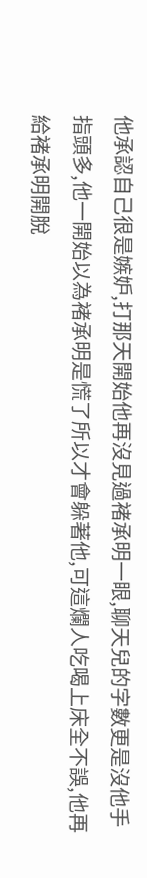他承認自己很是嫉妒,打那天開始他再沒見過褚承明一眼,聊天兒的字數更是沒他手指頭多,他一開始以為褚承明是慌了所以才會躲著他,可這爛人吃喝上床全不誤,他再給褚承明開脫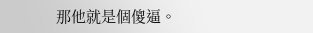那他就是個傻逼。